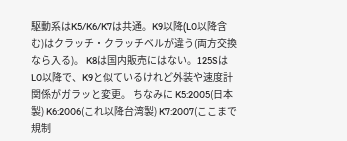駆動系はK5/K6/K7は共通。K9以降(L0以降含む)はクラッチ・クラッチベルが違う(両方交換なら入る)。 K8は国内販売にはない。125SはL0以降で、K9と似ているけれど外装や速度計関係がガラッと変更。 ちなみに K5:2005(日本製) K6:2006(これ以降台湾製) K7:2007(ここまで規制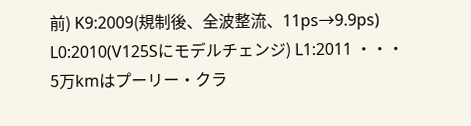前) K9:2009(規制後、全波整流、11ps→9.9ps) L0:2010(V125Sにモデルチェンジ) L1:2011 ・・・ 5万kmはプーリー・クラ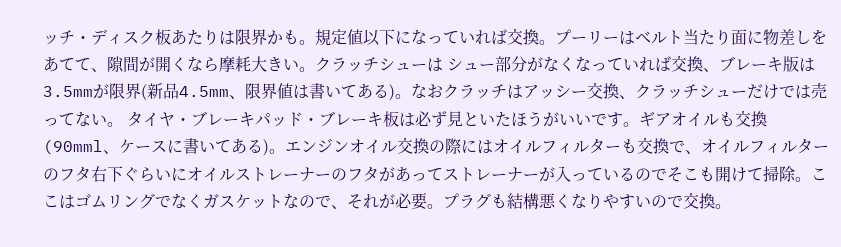ッチ・ディスク板あたりは限界かも。規定値以下になっていれば交換。プーリーはベルト当たり面に物差しをあてて、隙間が開くなら摩耗大きい。クラッチシューは シュー部分がなくなっていれば交換、ブレーキ版は3.5mmが限界(新品4.5mm、限界値は書いてある)。なおクラッチはアッシー交換、クラッチシューだけでは売ってない。 タイヤ・ブレーキパッド・ブレーキ板は必ず見といたほうがいいです。ギアオイルも交換(90mml、ケースに書いてある)。エンジンオイル交換の際にはオイルフィルターも交換で、オイルフィルターのフタ右下ぐらいにオイルストレーナーのフタがあってストレーナーが入っているのでそこも開けて掃除。ここはゴムリングでなくガスケットなので、それが必要。プラグも結構悪くなりやすいので交換。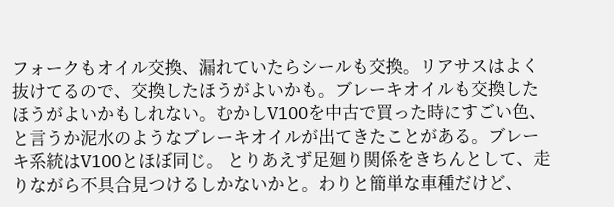フォークもオイル交換、漏れていたらシールも交換。リアサスはよく抜けてるので、交換したほうがよいかも。ブレーキオイルも交換したほうがよいかもしれない。むかしV100を中古で買った時にすごい色、と言うか泥水のようなブレーキオイルが出てきたことがある。ブレーキ系統はV100とほぼ同じ。 とりあえず足廻り関係をきちんとして、走りながら不具合見つけるしかないかと。わりと簡単な車種だけど、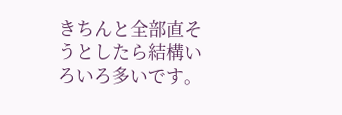きちんと全部直そうとしたら結構いろいろ多いです。